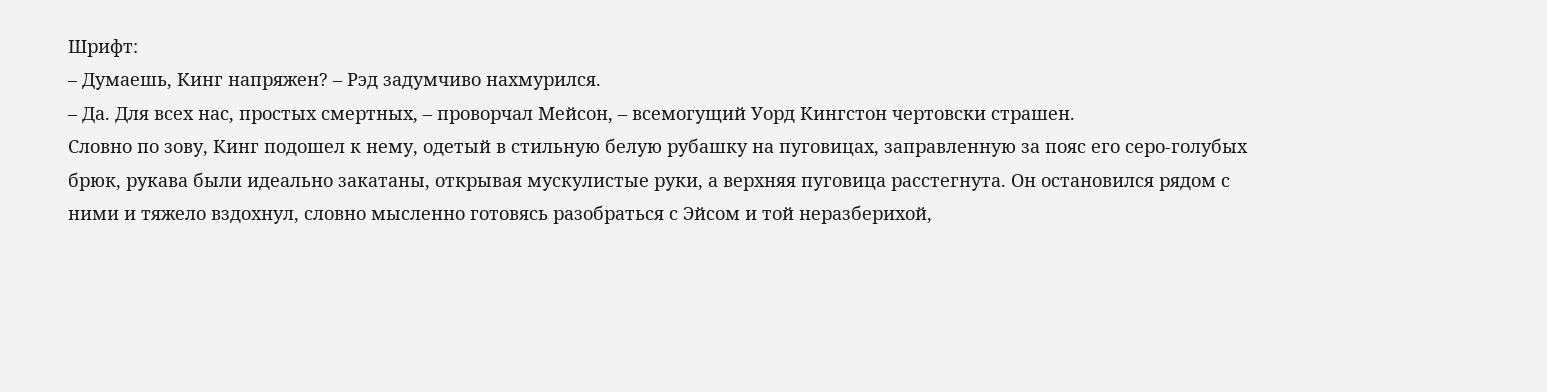Шрифт:
– Думаешь, Кинг напряжен? – Рэд задумчиво нахмурился.
– Да. Для всех нас, простых смертных, – проворчал Мейсон, – всемогущий Уорд Кингстон чертовски страшен.
Словно по зову, Кинг подошел к нему, одетый в стильную белую рубашку на пуговицах, заправленную за пояс его серо-голубых брюк, рукава были идеально закатаны, открывая мускулистые руки, а верхняя пуговица расстегнута. Он остановился рядом с ними и тяжело вздохнул, словно мысленно готовясь разобраться с Эйсом и той неразберихой,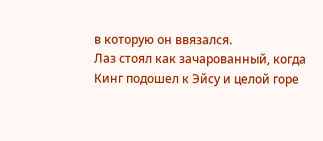в которую он ввязался.
Лаз стоял как зачарованный, когда Кинг подошел к Эйсу и целой горе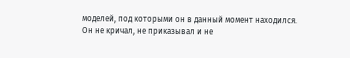моделей, под которыми он в данный момент находился. Он не кричал, не приказывал и не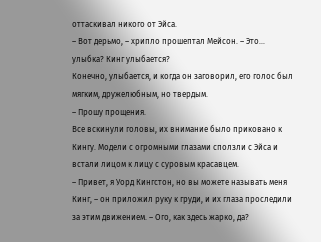оттаскивал никого от Эйса.
– Вот дерьмо, – хрипло прошептал Мейсон. – Это... улыбка? Кинг улыбается?
Конечно, улыбается, и когда он заговорил, его голос был мягким, дружелюбным, но твердым.
– Прошу прощения.
Все вскинули головы, их внимание было приковано к Кингу. Модели с огромными глазами сползли с Эйса и встали лицом к лицу с суровым красавцем.
– Привет, я Уорд Кингстон, но вы можете называть меня Кинг, – он приложил руку к груди, и их глаза проследили за этим движением. – Ого, как здесь жарко, да?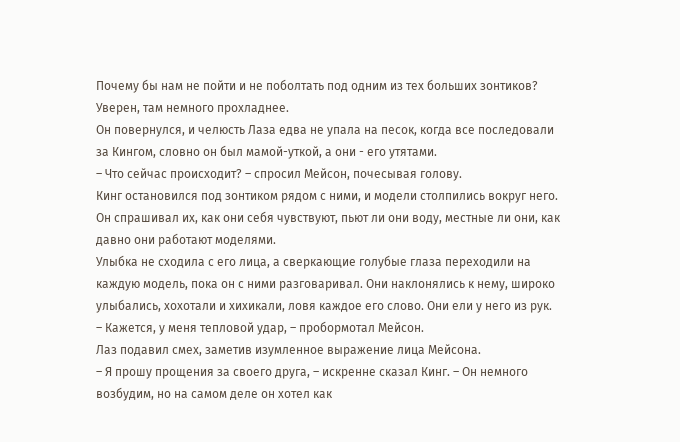Почему бы нам не пойти и не поболтать под одним из тех больших зонтиков? Уверен, там немного прохладнее.
Он повернулся, и челюсть Лаза едва не упала на песок, когда все последовали за Кингом, словно он был мамой-уткой, а они - его утятами.
– Что сейчас происходит? – спросил Мейсон, почесывая голову.
Кинг остановился под зонтиком рядом с ними, и модели столпились вокруг него. Он спрашивал их, как они себя чувствуют, пьют ли они воду, местные ли они, как давно они работают моделями.
Улыбка не сходила с его лица, а сверкающие голубые глаза переходили на каждую модель, пока он с ними разговаривал. Они наклонялись к нему, широко улыбались, хохотали и хихикали, ловя каждое его слово. Они ели у него из рук.
– Кажется, у меня тепловой удар, – пробормотал Мейсон.
Лаз подавил смех, заметив изумленное выражение лица Мейсона.
– Я прошу прощения за своего друга, – искренне сказал Кинг. – Он немного возбудим, но на самом деле он хотел как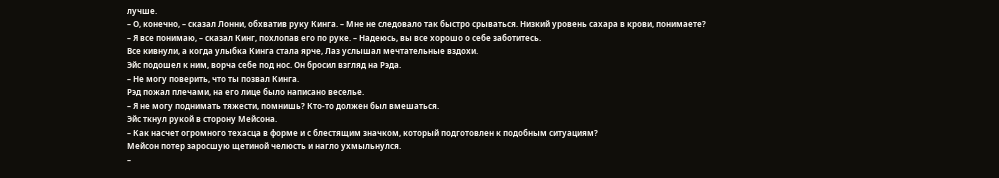лучше.
– О, конечно, – сказал Лонни, обхватив руку Кинга. – Мне не следовало так быстро срываться. Низкий уровень сахара в крови, понимаете?
– Я все понимаю, – сказал Кинг, похлопав его по руке. – Надеюсь, вы все хорошо о себе заботитесь.
Все кивнули, а когда улыбка Кинга стала ярче, Лаз услышал мечтательные вздохи.
Эйс подошел к ним, ворча себе под нос. Он бросил взгляд на Рэда.
– Не могу поверить, что ты позвал Кинга.
Рэд пожал плечами, на его лице было написано веселье.
– Я не могу поднимать тяжести, помнишь? Кто-то должен был вмешаться.
Эйс ткнул рукой в сторону Мейсона.
– Как насчет огромного техасца в форме и с блестящим значком, который подготовлен к подобным ситуациям?
Мейсон потер заросшую щетиной челюсть и нагло ухмыльнулся.
–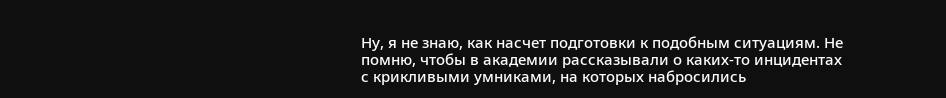Ну, я не знаю, как насчет подготовки к подобным ситуациям. Не помню, чтобы в академии рассказывали о каких-то инцидентах с крикливыми умниками, на которых набросились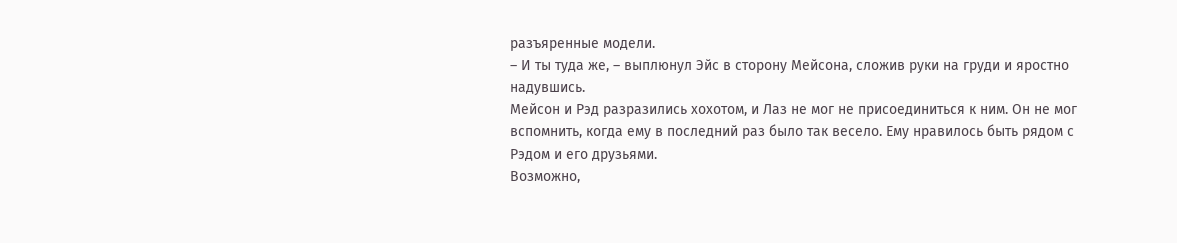разъяренные модели.
– И ты туда же, – выплюнул Эйс в сторону Мейсона, сложив руки на груди и яростно надувшись.
Мейсон и Рэд разразились хохотом, и Лаз не мог не присоединиться к ним. Он не мог вспомнить, когда ему в последний раз было так весело. Ему нравилось быть рядом с Рэдом и его друзьями.
Возможно,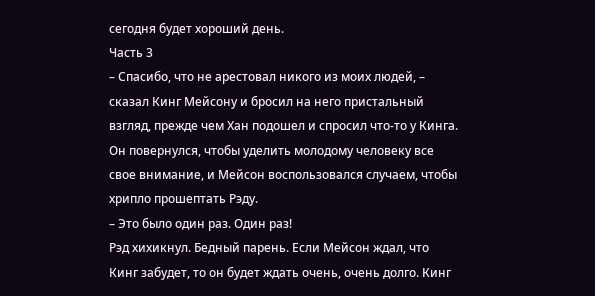сегодня будет хороший день.
Часть 3
– Спасибо, что не арестовал никого из моих людей, – сказал Кинг Мейсону и бросил на него пристальный взгляд, прежде чем Хан подошел и спросил что-то у Кинга. Он повернулся, чтобы уделить молодому человеку все свое внимание, и Мейсон воспользовался случаем, чтобы хрипло прошептать Рэду.
– Это было один раз. Один раз!
Рэд хихикнул. Бедный парень. Если Мейсон ждал, что Кинг забудет, то он будет ждать очень, очень долго. Кинг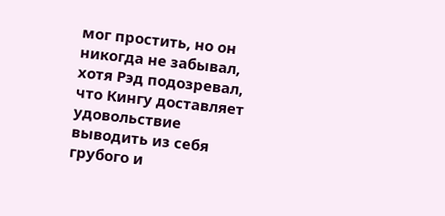мог простить, но он никогда не забывал, хотя Рэд подозревал, что Кингу доставляет удовольствие выводить из себя грубого и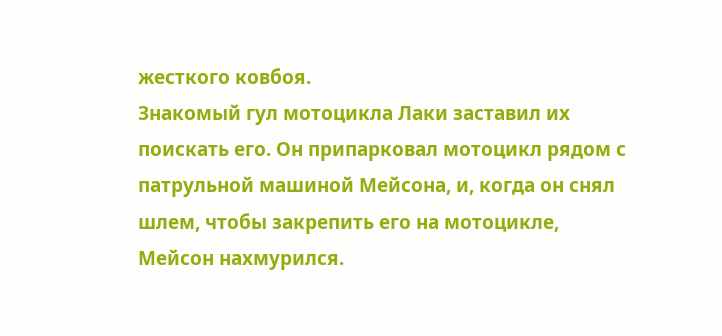жесткого ковбоя.
Знакомый гул мотоцикла Лаки заставил их поискать его. Он припарковал мотоцикл рядом с патрульной машиной Мейсона, и, когда он снял шлем, чтобы закрепить его на мотоцикле, Мейсон нахмурился.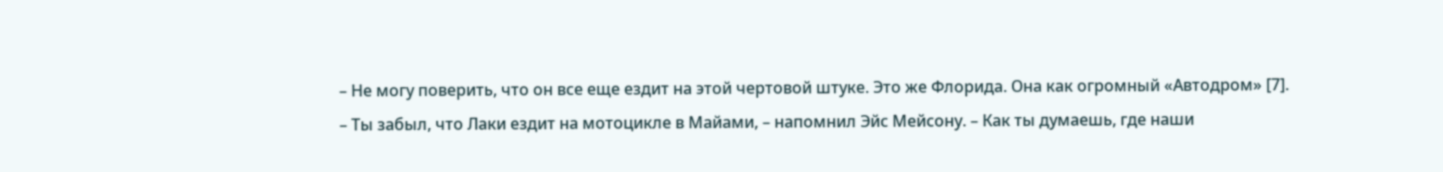– Не могу поверить, что он все еще ездит на этой чертовой штуке. Это же Флорида. Она как огромный «Автодром» [7].
– Ты забыл, что Лаки ездит на мотоцикле в Майами, – напомнил Эйс Мейсону. – Как ты думаешь, где наши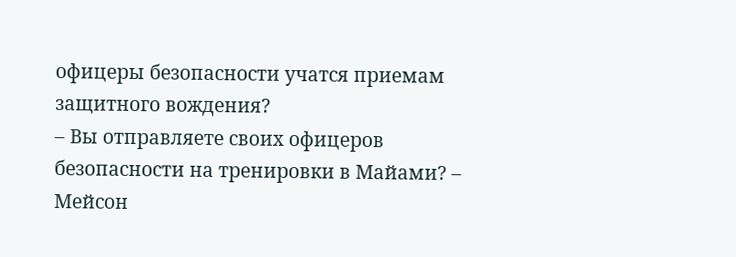офицеры безопасности учатся приемам защитного вождения?
– Вы отправляете своих офицеров безопасности на тренировки в Майами? – Мейсон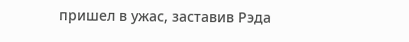пришел в ужас, заставив Рэда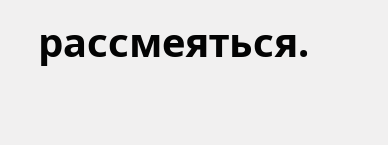рассмеяться.